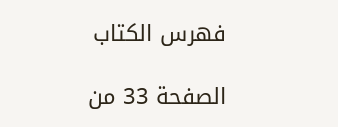فهرس الكتاب

الصفحة 33 من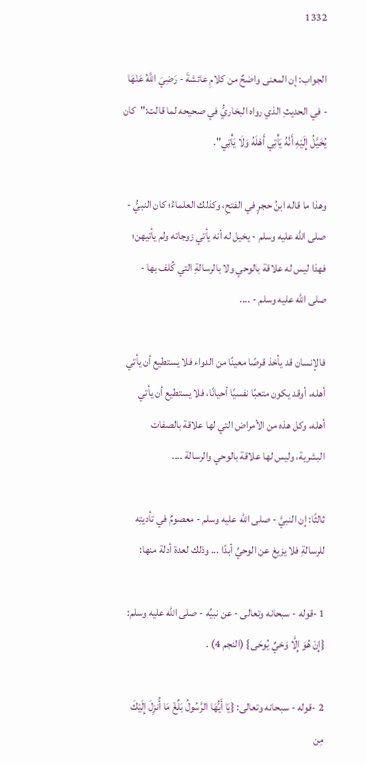1332

الجواب: إن المعنى واضحٌ من كلامِ عائشةَ - رَضِيَ اللَّهُ عَنْهَا - في الحديثِ الذي رواه البخاريُّ في صحيحه لما قالت:"كان يُخَيَّلُ إِلَيْهِ أَنَّهُ يَأْتِي أَهْلَهُ وَلَا يَأْتِي".

وهذا ما قاله ابنُ حجرٍ في الفتحِ، وكذلك العلماءُ؛ كان النبيُّ - صلى الله عليه وسلم - يخيل له أنه يأتي زوجاته ولم يأتيهن؛ فهذا ليس له علاقة بالوحي ولا بالرسالةِ التي كُلف بها - صلى الله عليه وسلم - ....

فالإنسان قد يأخذ قرصًا معينًا من الدواء فلا يستطيع أن يأتي أهله، أوقد يكون متعبًا نفسيًا أحيانًا، فلا يستطيع أن يأتي أهله، وكل هذه من الأمراض التي لها علاقة بالصفات البشرية، وليس لها علاقة بالوحي والرسالة ....

ثالثًا: إن النبيَّ - صلى الله عليه وسلم - معصومٌ في تأديتِه للرسالةِ فلا يزيغ عن الوحيِّ أبدًا ... وذلك لعدة أدلة منها:

1 -قوله - سبحانه وتعالى - عن نبيِّه - صلى الله عليه وسلم: {إِنْ هُوَ إِلَّا وَحْيٌ يُوحَى} (النجم 4) .

2 -قوله - سبحانه وتعالى: {يَا أَيُّهَا الرَّسُولُ بَلِّغْ مَا أُنزِلَ إِلَيْكَ مِن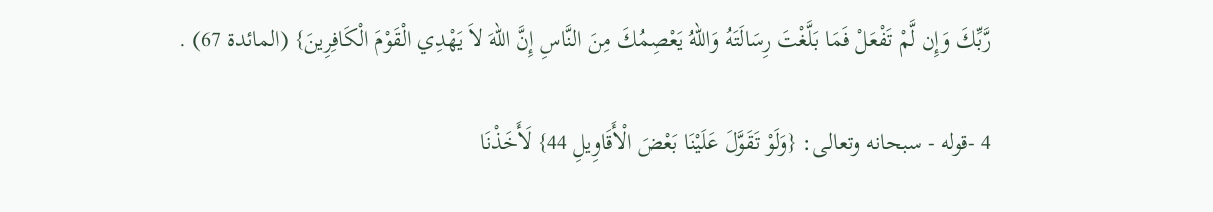رَّبِّكَ وَإِن لَّمْ تَفْعَلْ فَمَا بَلَّغْتَ رِسَالَتَهُ وَاللّهُ يَعْصِمُكَ مِنَ النَّاسِ إِنَّ اللّهَ لاَ يَهْدِي الْقَوْمَ الْكَافِرِينَ} (المائدة 67) .

4 -قوله - سبحانه وتعالى: {وَلَوْ تَقَوَّلَ عَلَيْنَا بَعْضَ الْأَقَاوِيلِ 44} لَأَخَذْنَا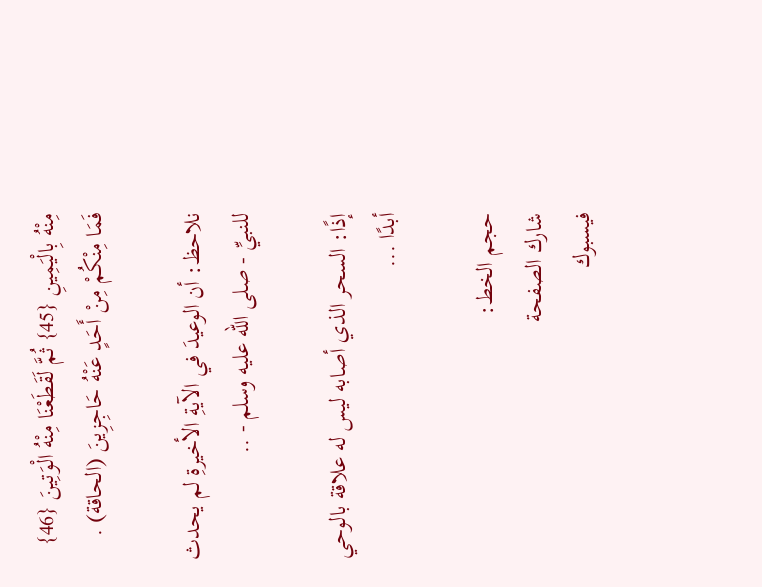مِنْهُ بِالْيَمِينِ {45} ثُمَّ لَقَطَعْنَا مِنْهُ الْوَتِينَ {46} فَمَا مِنْكُمْ مِنْ أَحَدٍ عَنْهُ حَاجِزِينَ (الحاقة) .

نلاحظ: أن الوعيدَ في الآيةِ الأخيرةِ لم يحدث للنبيِّ - صلى الله عليه وسلم - ..

إذًا: السحر الذي أصابه ليس له علاقة بالوحي أبدًا ...

حجم الخط:
شارك الصفحة
فيسبوك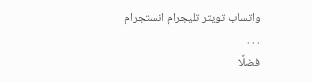واتساب تويتر تليجرام انستجرام
. . .
فضلًا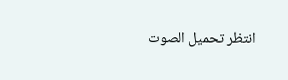انتظر تحميل الصوت